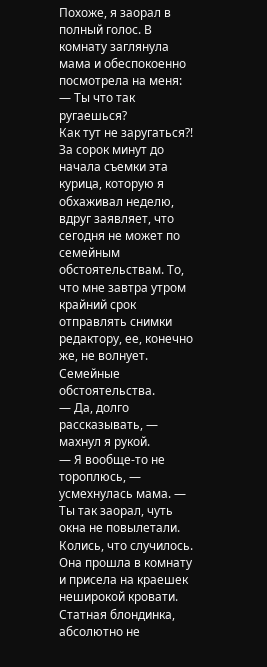Похоже, я заорал в полный голос. В комнату заглянула мама и обеспокоенно посмотрела на меня:
— Ты что так ругаешься?
Как тут не заругаться?! За сорок минут до начала съемки эта курица, которую я обхаживал неделю, вдруг заявляет, что сегодня не может по семейным обстоятельствам. То, что мне завтра утром крайний срок отправлять снимки редактору, ее, конечно же, не волнует. Семейные обстоятельства.
— Да, долго рассказывать, — махнул я рукой.
— Я вообще-то не тороплюсь, — усмехнулась мама. — Ты так заорал, чуть окна не повылетали. Колись, что случилось.
Она прошла в комнату и присела на краешек неширокой кровати. Статная блондинка, абсолютно не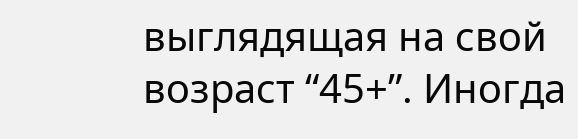выглядящая на свой возраст “45+”. Иногда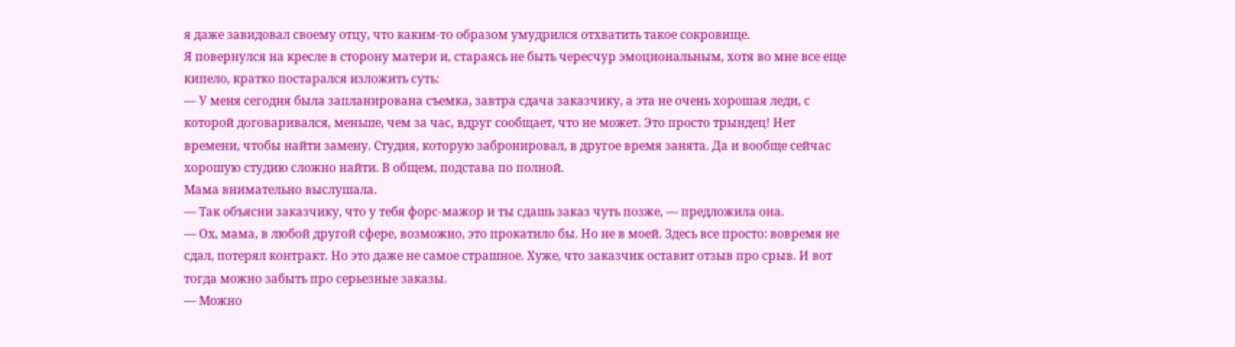я даже завидовал своему отцу, что каким-то образом умудрился отхватить такое сокровище.
Я повернулся на кресле в сторону матери и, стараясь не быть чересчур эмоциональным, хотя во мне все еще кипело, кратко постарался изложить суть:
— У меня сегодня была запланирована съемка, завтра сдача заказчику, а эта не очень хорошая леди, с которой договаривался, меньше, чем за час, вдруг сообщает, что не может. Это просто трындец! Нет времени, чтобы найти замену. Студия, которую забронировал, в другое время занята. Да и вообще сейчас хорошую студию сложно найти. В общем, подстава по полной.
Мама внимательно выслушала.
— Так объясни заказчику, что у тебя форс-мажор и ты сдашь заказ чуть позже, — предложила она.
— Ох, мама, в любой другой сфере, возможно, это прокатило бы. Но не в моей. Здесь все просто: вовремя не сдал, потерял контракт. Но это даже не самое страшное. Хуже, что заказчик оставит отзыв про срыв. И вот тогда можно забыть про серьезные заказы.
— Можно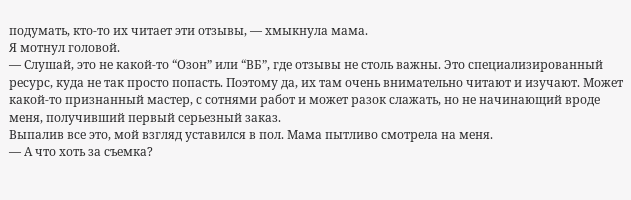подумать, кто-то их читает эти отзывы, — хмыкнула мама.
Я мотнул головой.
— Слушай, это не какой-то “Озон” или “ВБ”, где отзывы не столь важны. Это специализированный ресурс, куда не так просто попасть. Поэтому да, их там очень внимательно читают и изучают. Может какой-то признанный мастер, с сотнями работ и может разок слажать, но не начинающий вроде меня, получивший первый серьезный заказ.
Выпалив все это, мой взгляд уставился в пол. Мама пытливо смотрела на меня.
— А что хоть за съемка?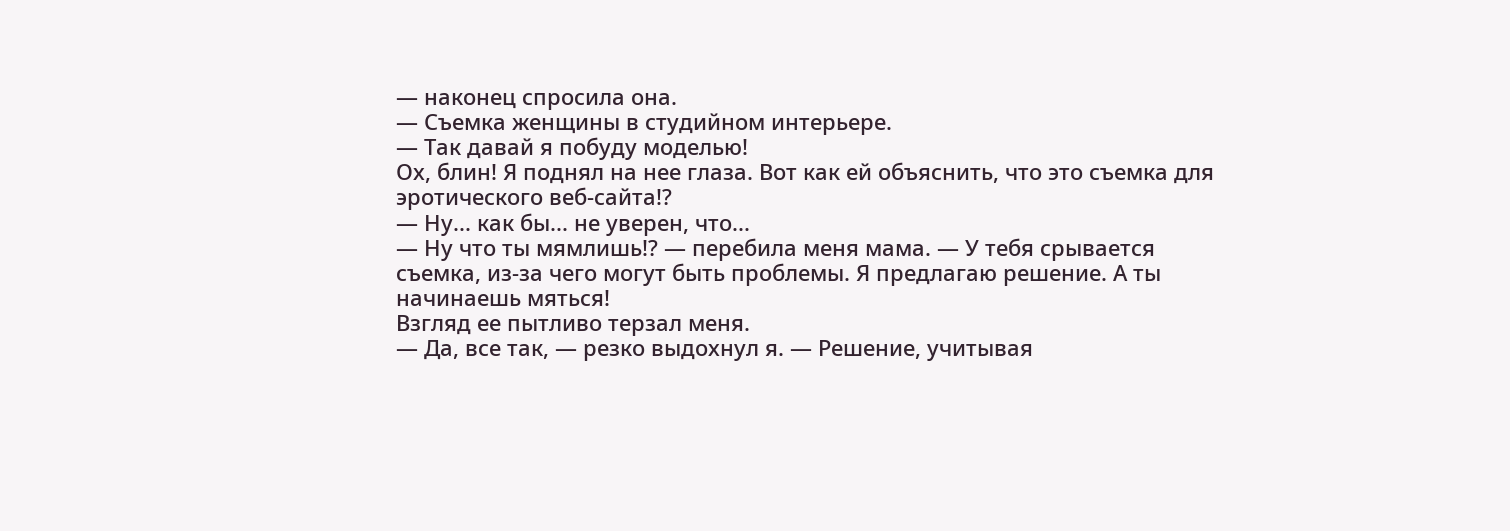— наконец спросила она.
— Съемка женщины в студийном интерьере.
— Так давай я побуду моделью!
Ох, блин! Я поднял на нее глаза. Вот как ей объяснить, что это съемка для эротического веб-сайта!?
— Ну... как бы... не уверен, что...
— Ну что ты мямлишь!? — перебила меня мама. — У тебя срывается съемка, из-за чего могут быть проблемы. Я предлагаю решение. А ты начинаешь мяться!
Взгляд ее пытливо терзал меня.
— Да, все так, — резко выдохнул я. — Решение, учитывая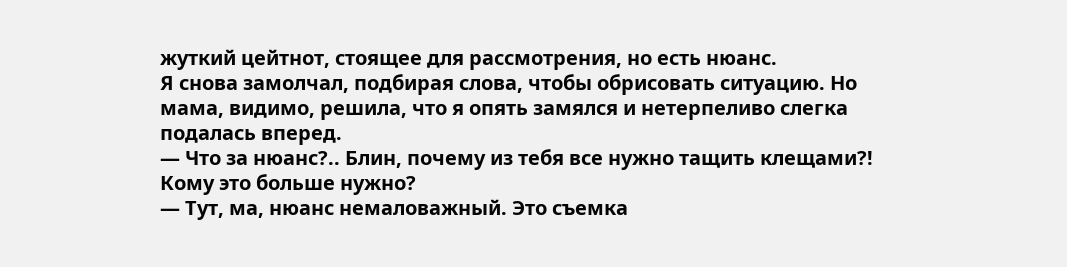жуткий цейтнот, стоящее для рассмотрения, но есть нюанс.
Я снова замолчал, подбирая слова, чтобы обрисовать ситуацию. Но мама, видимо, решила, что я опять замялся и нетерпеливо слегка подалась вперед.
— Что за нюанс?.. Блин, почему из тебя все нужно тащить клещами?! Кому это больше нужно?
— Тут, ма, нюанс немаловажный. Это съемка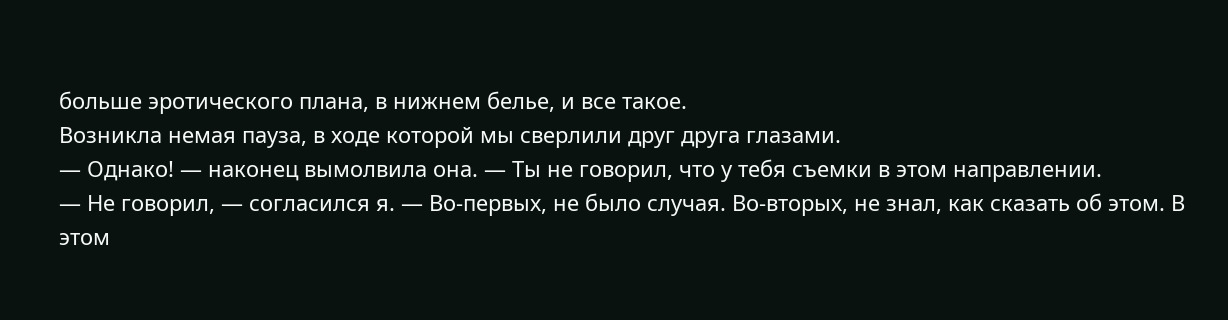больше эротического плана, в нижнем белье, и все такое.
Возникла немая пауза, в ходе которой мы сверлили друг друга глазами.
— Однако! — наконец вымолвила она. — Ты не говорил, что у тебя съемки в этом направлении.
— Не говорил, — согласился я. — Во-первых, не было случая. Во-вторых, не знал, как сказать об этом. В этом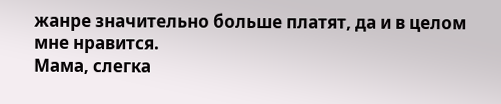жанре значительно больше платят, да и в целом мне нравится.
Мама, слегка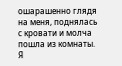ошарашенно глядя на меня, поднялась с кровати и молча пошла из комнаты. Я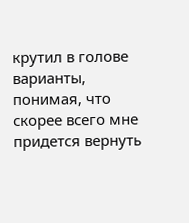крутил в голове варианты, понимая, что скорее всего мне придется вернуть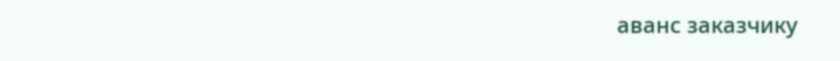аванс заказчику